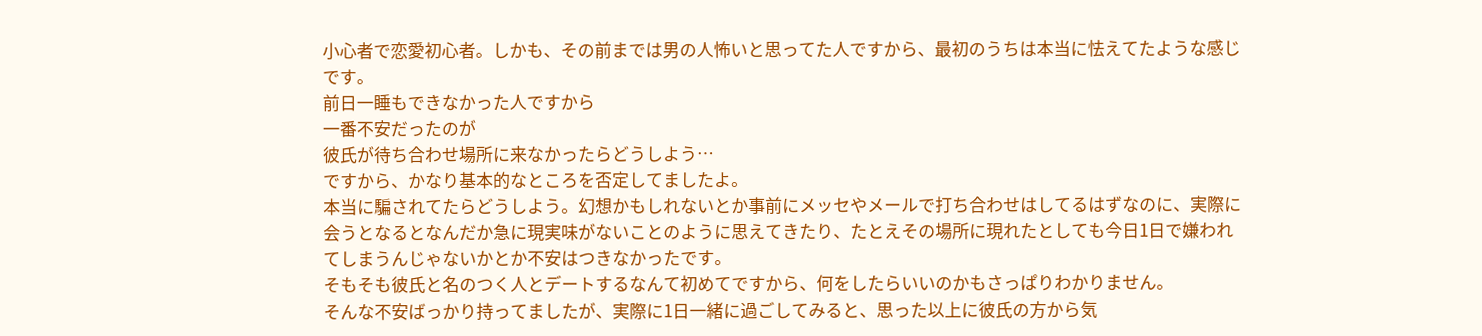小心者で恋愛初心者。しかも、その前までは男の人怖いと思ってた人ですから、最初のうちは本当に怯えてたような感じです。
前日一睡もできなかった人ですから
一番不安だったのが
彼氏が待ち合わせ場所に来なかったらどうしよう…
ですから、かなり基本的なところを否定してましたよ。
本当に騙されてたらどうしよう。幻想かもしれないとか事前にメッセやメールで打ち合わせはしてるはずなのに、実際に会うとなるとなんだか急に現実味がないことのように思えてきたり、たとえその場所に現れたとしても今日1日で嫌われてしまうんじゃないかとか不安はつきなかったです。
そもそも彼氏と名のつく人とデートするなんて初めてですから、何をしたらいいのかもさっぱりわかりません。
そんな不安ばっかり持ってましたが、実際に1日一緒に過ごしてみると、思った以上に彼氏の方から気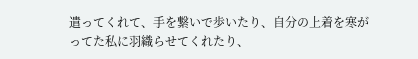遣ってくれて、手を繋いで歩いたり、自分の上着を寒がってた私に羽織らせてくれたり、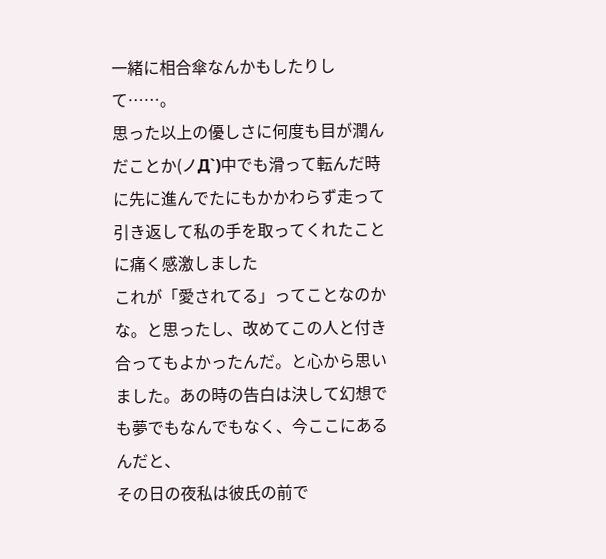一緒に相合傘なんかもしたりして……。
思った以上の優しさに何度も目が潤んだことか(ノД`)中でも滑って転んだ時に先に進んでたにもかかわらず走って引き返して私の手を取ってくれたことに痛く感激しました
これが「愛されてる」ってことなのかな。と思ったし、改めてこの人と付き合ってもよかったんだ。と心から思いました。あの時の告白は決して幻想でも夢でもなんでもなく、今ここにあるんだと、
その日の夜私は彼氏の前で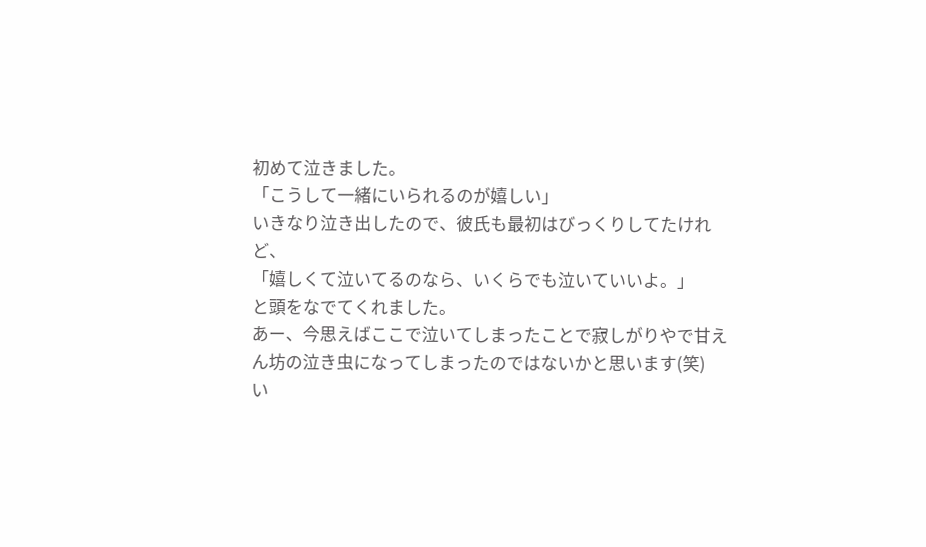初めて泣きました。
「こうして一緒にいられるのが嬉しい」
いきなり泣き出したので、彼氏も最初はびっくりしてたけれど、
「嬉しくて泣いてるのなら、いくらでも泣いていいよ。」
と頭をなでてくれました。
あー、今思えばここで泣いてしまったことで寂しがりやで甘えん坊の泣き虫になってしまったのではないかと思います(笑)
い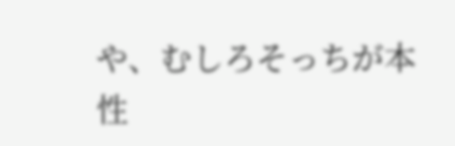や、むしろそっちが本性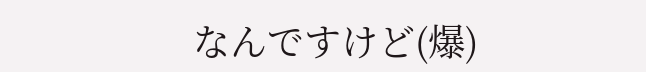なんですけど(爆)